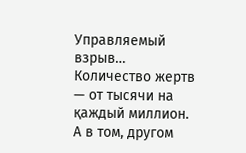Управляемый взрыв… Количество жертв — от тысячи на қаждый миллион.
А в том, другом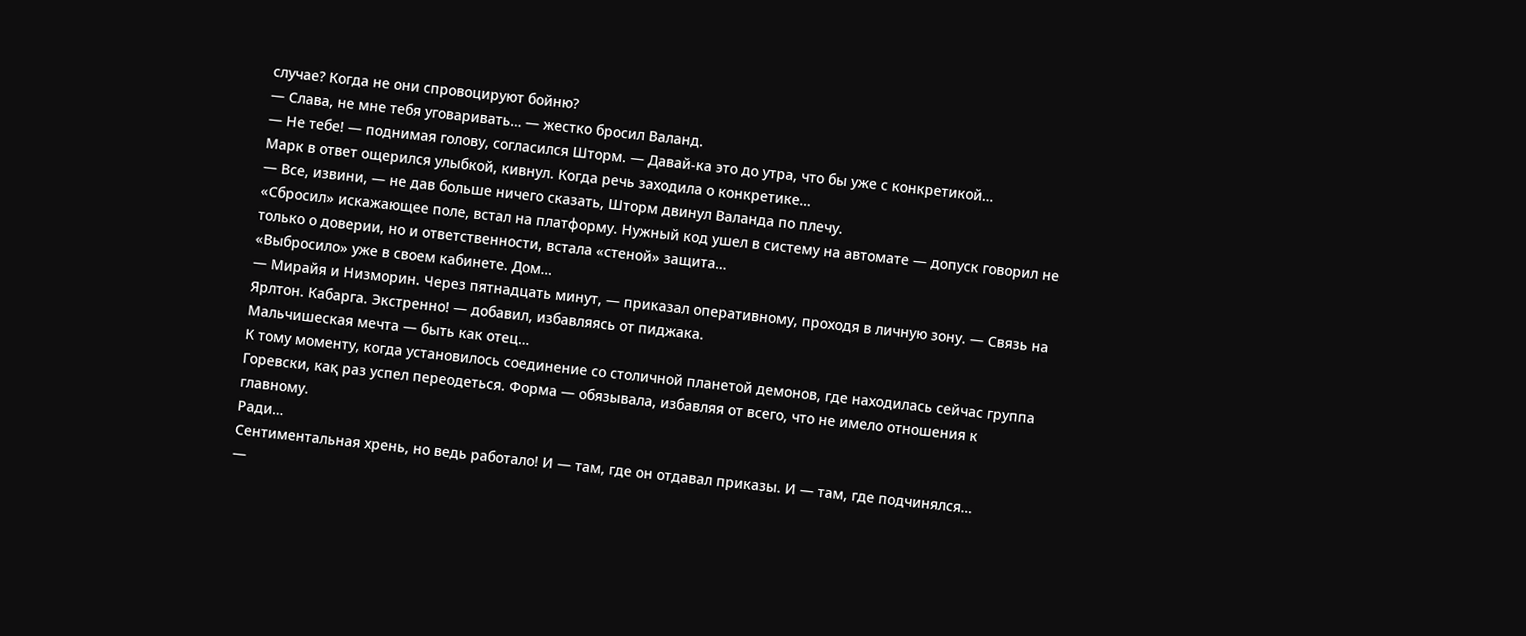случае? Когда не они спровоцируют бойню?
— Слава, не мне тебя уговаривать… — жестко бросил Валанд.
— Не тебе! — поднимая голову, согласился Шторм. — Давай-ка это до утра, что бы уже с конкретикой…
Марк в ответ ощерился улыбкой, кивнул. Когда речь заходила о конкретике…
— Все, извини, — не дав больше ничего сказать, Шторм двинул Валанда по плечу.
«Сбросил» искажающее поле, встал на платформу. Нужный код ушел в систему на автомате — допуск говорил не только о доверии, но и ответственности, встала «стеной» защита…
«Выбросило» уже в своем кабинете. Дом…
— Мирайя и Низморин. Через пятнадцать минут, — приказал оперативному, проходя в личную зону. — Связь на Ярлтон. Кабарга. Экстренно! — добавил, избавляясь от пиджака.
Мальчишеская мечта — быть как отец…
К тому моменту, когда установилось соединение со столичной планетой демонов, где находилась сейчас группа Горевски, кақ раз успел переодеться. Форма — обязывала, избавляя от всего, что не имело отношения к главному.
Ради…
Сентиментальная хрень, но ведь работало! И — там, где он отдавал приказы. И — там, где подчинялся…
—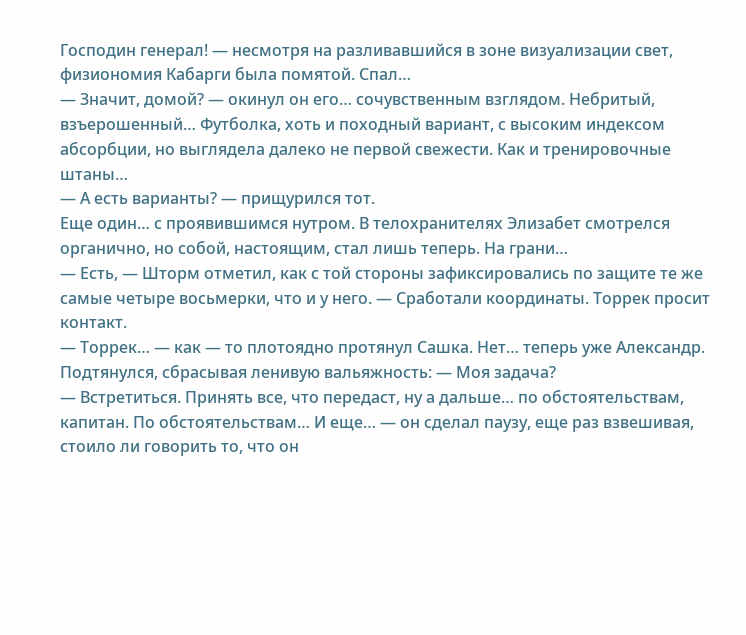Господин генерал! — несмотря на разливавшийся в зоне визуализации свет, физиономия Кабарги была помятой. Спал…
— Значит, домой? — окинул он его… сочувственным взглядом. Небритый, взъерошенный… Футболка, хоть и походный вариант, с высоким индексом абсорбции, но выглядела далеко не первой свежести. Как и тренировочные штаны…
— А есть варианты? — прищурился тот.
Еще один… с проявившимся нутром. В телохранителях Элизабет смотрелся органично, но собой, настоящим, стал лишь теперь. На грани…
— Есть, — Шторм отметил, как с той стороны зафиксировались по защите те же самые четыре восьмерки, что и у него. — Сработали координаты. Торрек просит контакт.
— Торрек… — как — то плотоядно протянул Сашка. Нет… теперь уже Александр. Подтянулся, сбрасывая ленивую вальяжность: — Моя задача?
— Встретиться. Принять все, что передаст, ну а дальше… по обстоятельствам, капитан. По обстоятельствам… И еще… — он сделал паузу, еще раз взвешивая, стоило ли говорить то, что он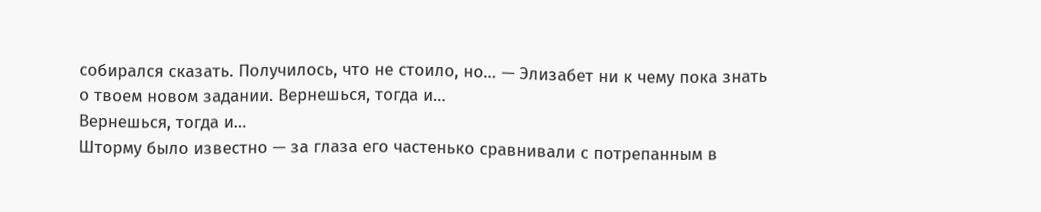собирался сказать. Получилось, что не стоило, но… — Элизабет ни к чему пока знать о твоем новом задании. Вернешься, тогда и…
Вернешься, тогда и…
Шторму было известно — за глаза его частенько сравнивали с потрепанным в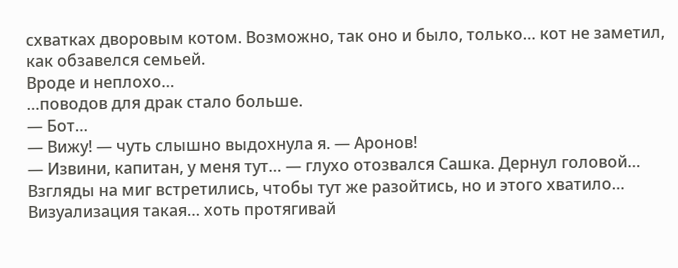схватках дворовым котом. Возможно, так оно и было, только… кот не заметил, как обзавелся семьей.
Вроде и неплохо…
…поводов для драк стало больше.
— Бот…
— Вижу! — чуть слышно выдохнула я. — Аронов!
— Извини, капитан, у меня тут… — глухо отозвался Сашка. Дернул головой…
Взгляды на миг встретились, чтобы тут же разойтись, но и этого хватило… Визуализация такая… хоть протягивай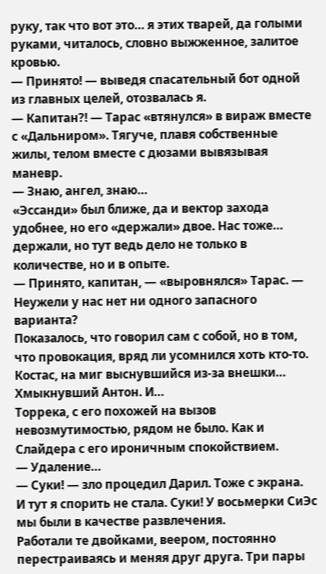руку, так что вот это… я этих тварей, да голыми руками, читалось, словно выжженное, залитое кровью.
— Принято! — выведя спасательный бот одной из главных целей, отозвалась я.
— Капитан?! — Тарас «втянулся» в вираж вместе с «Дальниром». Тягуче, плавя собственные жилы, телом вместе с дюзами вывязывая маневр.
— Знаю, ангел, знаю…
«Эссанди» был ближе, да и вектор захода удобнее, но его «держали» двое. Нас тоже… держали, но тут ведь дело не только в количестве, но и в опыте.
— Принято, капитан, — «выровнялся» Тарас. — Неужели у нас нет ни одного запасного варианта?
Показалось, что говорил сам с собой, но в том, что провокация, вряд ли усомнился хоть кто-то.
Костас, на миг выснувшийся из-за внешки… Хмыкнувший Антон. И…
Торрека, с его похожей на вызов невозмутимостью, рядом не было. Как и Слайдера с его ироничным спокойствием.
— Удаление…
— Суки! — зло процедил Дарил. Тоже с экрана.
И тут я спорить не стала. Суки! У восьмерки СиЭс мы были в качестве развлечения.
Работали те двойками, веером, постоянно перестраиваясь и меняя друг друга. Три пары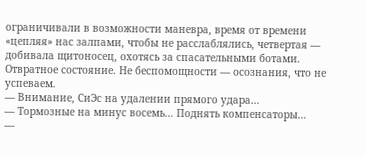ограничивали в возможности маневра, время от времени «цепляя» нас залпами, чтобы не расслаблялись, четвертая — добивала щитоносец, охотясь за спасательными ботами.
Отвратное состояние. Не беспомощности — осознания, что не успеваем.
— Внимание, СиЭс на удалении прямого удара…
— Тормозные на минус восемь… Поднять компенсаторы…
—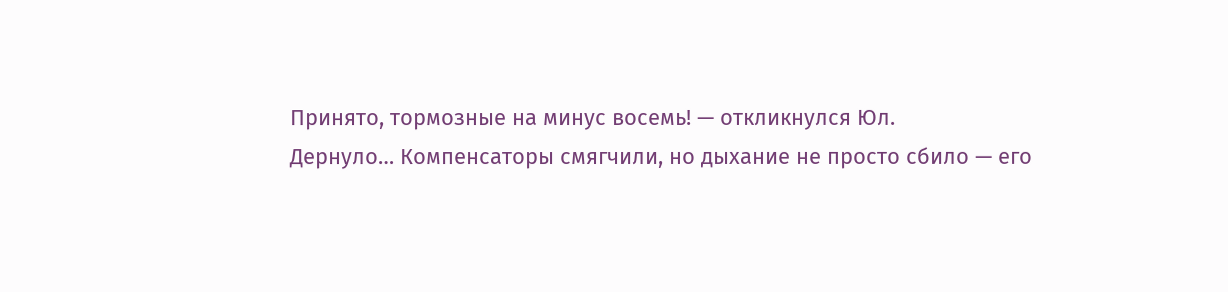Принято, тормозные на минус восемь! — откликнулся Юл.
Дернуло… Компенсаторы смягчили, но дыхание не просто сбило — его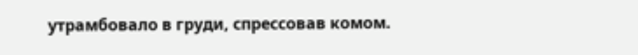утрамбовало в груди, спрессовав комом.